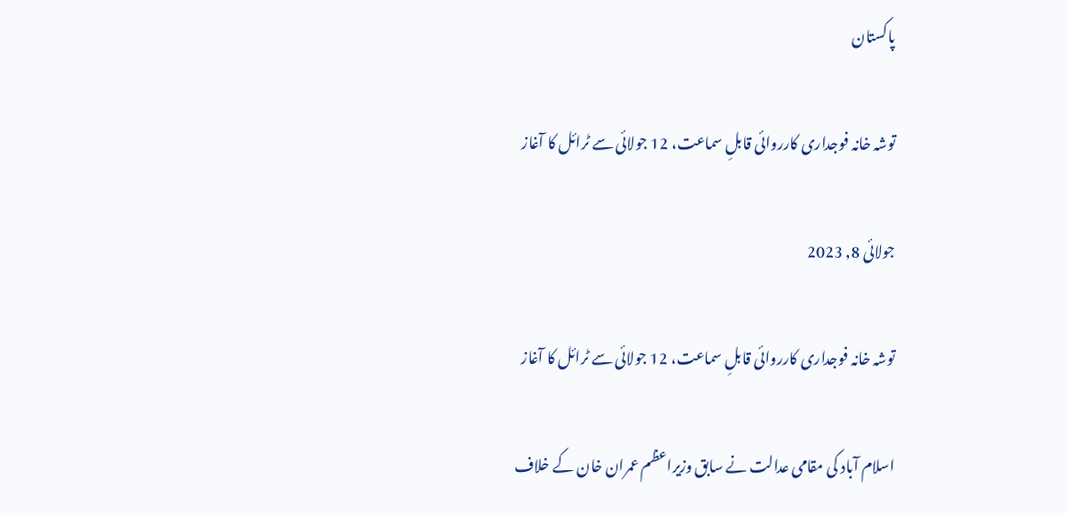پاکستان

توشہ خانہ فوجداری کارروائی قابلِ سماعت، 12 جولائی سے ٹرائل کا آغاز

جولائی 8, 2023

توشہ خانہ فوجداری کارروائی قابلِ سماعت، 12 جولائی سے ٹرائل کا آغاز

اسلام آباد کی مقامی عدالت نے سابق وزیراعظم عمران خان کے خلاف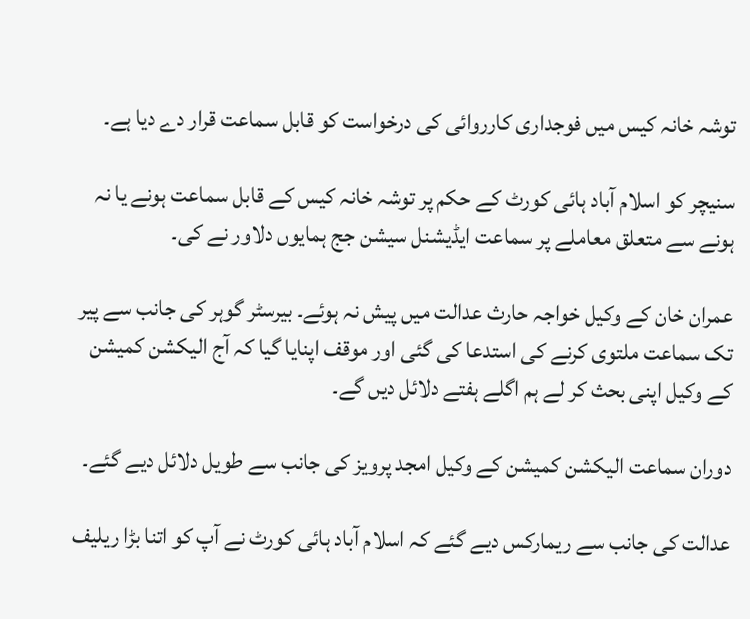توشہ خانہ کیس میں فوجداری کارروائی کی درخواست کو قابل سماعت قرار دے دیا ہے۔

سنیچر کو اسلام آباد ہائی کورٹ کے حکم پر توشہ خانہ کیس کے قابل سماعت ہونے یا نہ ہونے سے متعلق معاملے پر سماعت ایڈیشنل سیشن جج ہمایوں دلاور نے کی۔

عمران خان کے وکیل خواجہ حارث عدالت میں پیش نہ ہوئے۔ بیرسٹر گوہر کی جانب سے پیر تک سماعت ملتوی کرنے کی استدعا کی گئی اور موقف اپنایا گیا کہ آج الیکشن کمیشن کے وکیل اپنی بحث کر لے ہم اگلے ہفتے دلائل دیں گے۔

دوران سماعت الیکشن کمیشن کے وکیل امجد پرویز کی جانب سے طویل دلائل دیے گئے۔

عدالت کی جانب سے ریمارکس دیے گئے کہ اسلام آباد ہائی کورٹ نے آپ کو اتنا بڑا ریلیف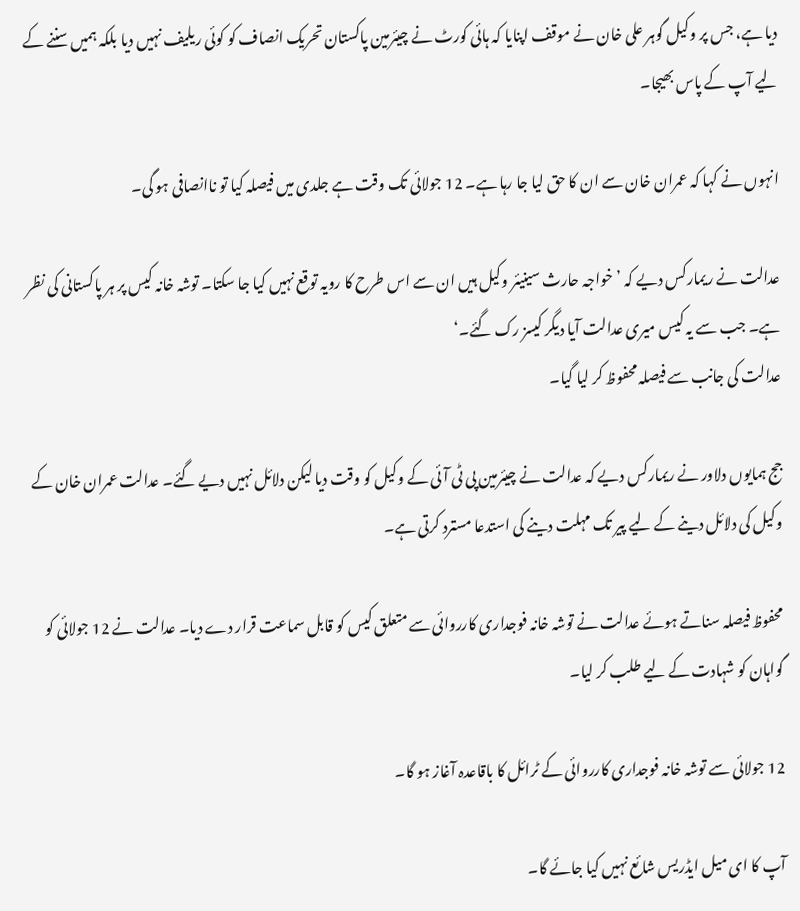دیا ہے، جس پر وکیل گوہر علی خان نے موقف اپنایا کہ ہائی کورٹ نے چیئرمین پاکستان تحریک انصاف کو کوئی ریلیف نہیں دیا بلکہ ہمیں سننے کے لیے آپ کے پاس بھیجا۔

انہوں نے کہا کہ عمران خان سے ان کا حق لیا جا رہا ہے۔ 12 جولائی تک وقت ہے جلدی میں فیصلہ کیا تو ناانصافی ہو گی۔

عدالت نے ریمارکس دیے کہ ’خواجہ حارث سینیئر وکیل ہیں ان سے اس طرح کا رویہ توقع نہیں کیا جا سکتا۔ توشہ خانہ کیس پر ہر پاکستانی کی نظر ہے۔ جب سے یہ کیس میری عدالت آیا دیگر کیسز رک گئے۔‘
عدالت کی جانب سے فیصلہ محفوظ کر لیا گیا۔

جج ہمایوں دلاور نے ریمارکس دیے کہ عدالت نے چیئرمین پی ٹی آئی کے وکیل کو وقت دیا لیکن دلائل نہیں دیے گئے۔ عدالت عمران خان کے وکیل کی دلائل دینے کے لیے پیر تک مہلت دینے کی استدعا مسترد کرتی ہے۔

محفوظ فیصلہ سناتے ہوئے عدالت نے توشہ خانہ فوجداری کارروائی سے متعلق کیس کو قابل سماعت قرار دے دیا۔ عدالت نے 12 جولائی کو گواہان کو شہادت کے لیے طلب کر لیا۔

12 جولائی سے توشہ خانہ فوجداری کارروائی کے ٹرائل کا باقاعدہ آغاز ہو گا۔

آپ کا ای میل ایڈریس شائع نہیں کیا جائے گا۔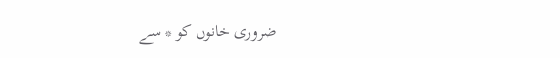ضروری خانوں کو * سے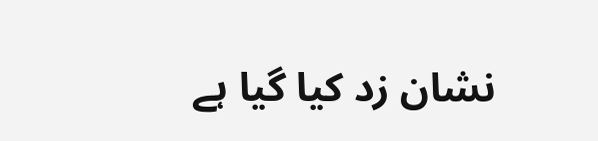نشان زد کیا گیا ہے